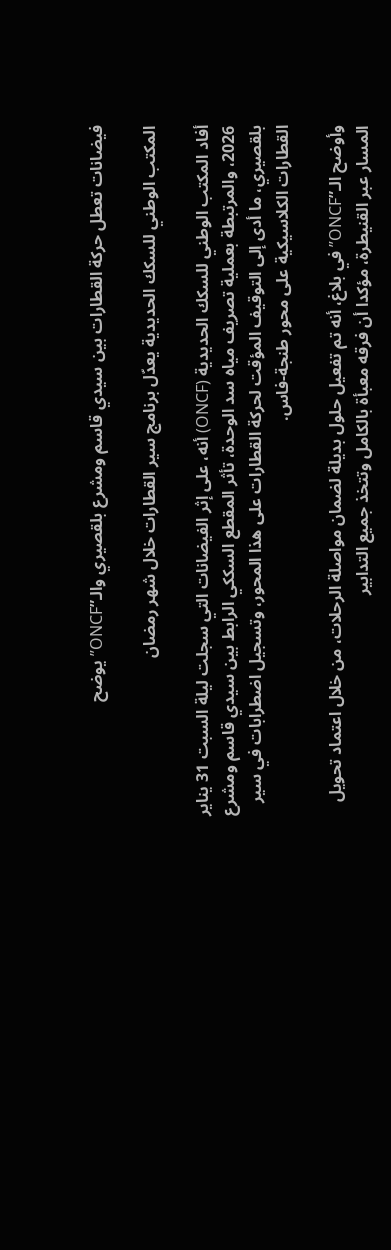فيضانات تعطل حركة القطارات بين سيدي قاسم ومشرع بلقصيري والـ”ONCF” يوضح

المكتب الوطني للسكك الحديدية يعدّل برنامج سير القطارات خلال شهر رمضان

أفاد المكتب الوطني للسكك الحديدية (ONCF) أنه، على إثر الفيضانات التي سجلت ليلة السبت 31 يناير 2026، والمرتبطة بعملية تصريف مياه سد الوحدة، تأثر المقطع السككي الرابط بين سيدي قاسم ومشرع بلقصيري، ما أدى إلى التوقيف المؤقت لحركة القطارات على هذا المحور، وتسجيل اضطرابات في سير القطارات الكلاسيكية على محور طنجة-فاس.

وأوضح الـ”ONCF” في بلاغ، أنه تم تفعيل حلول بديلة لضمان مواصلة الرحلات، من خلال اعتماد تحويل المسار عبر القنيطرة، مؤكدا أن فرقه معبأة بالكامل وتتخذ جميع التدابير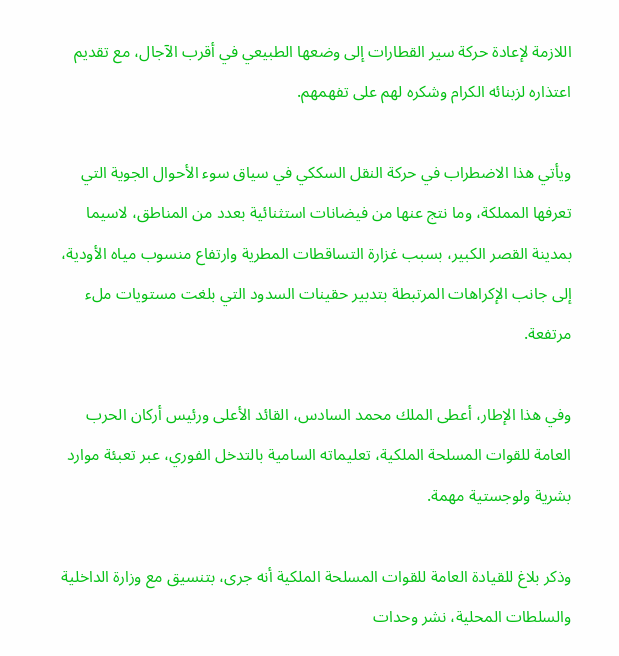اللازمة لإعادة حركة سير القطارات إلى وضعها الطبيعي في أقرب الآجال، مع تقديم اعتذاره لزبنائه الكرام وشكره لهم على تفهمهم.

ويأتي هذا الاضطراب في حركة النقل السككي في سياق سوء الأحوال الجوية التي تعرفها المملكة، وما نتج عنها من فيضانات استثنائية بعدد من المناطق، لاسيما بمدينة القصر الكبير، بسبب غزارة التساقطات المطرية وارتفاع منسوب مياه الأودية، إلى جانب الإكراهات المرتبطة بتدبير حقينات السدود التي بلغت مستويات ملء مرتفعة.

وفي هذا الإطار، أعطى الملك محمد السادس، القائد الأعلى ورئيس أركان الحرب العامة للقوات المسلحة الملكية، تعليماته السامية بالتدخل الفوري، عبر تعبئة موارد بشرية ولوجستية مهمة.

وذكر بلاغ للقيادة العامة للقوات المسلحة الملكية أنه جرى، بتنسيق مع وزارة الداخلية والسلطات المحلية، نشر وحدات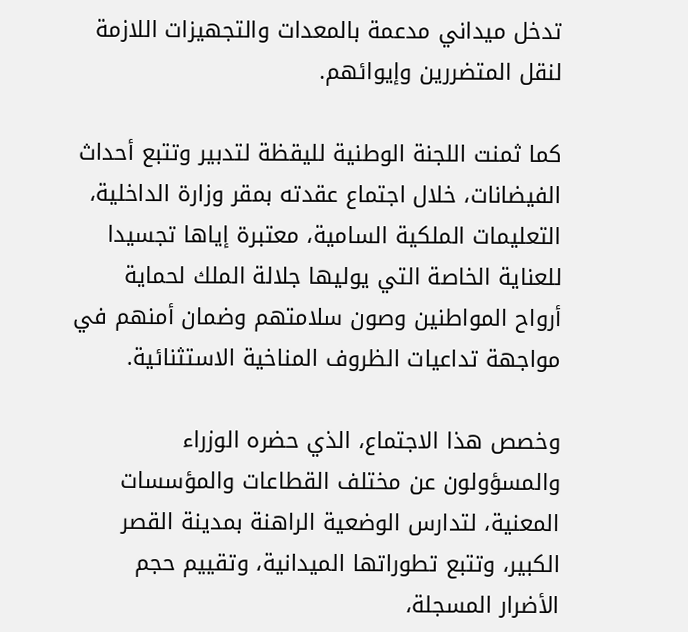تدخل ميداني مدعمة بالمعدات والتجهيزات اللازمة لنقل المتضررين وإيوائهم.

كما ثمنت اللجنة الوطنية لليقظة لتدبير وتتبع أحداث الفيضانات، خلال اجتماع عقدته بمقر وزارة الداخلية، التعليمات الملكية السامية، معتبرة إياها تجسيدا للعناية الخاصة التي يوليها جلالة الملك لحماية أرواح المواطنين وصون سلامتهم وضمان أمنهم في مواجهة تداعيات الظروف المناخية الاستثنائية.

وخصص هذا الاجتماع، الذي حضره الوزراء والمسؤولون عن مختلف القطاعات والمؤسسات المعنية، لتدارس الوضعية الراهنة بمدينة القصر الكبير، وتتبع تطوراتها الميدانية، وتقييم حجم الأضرار المسجلة،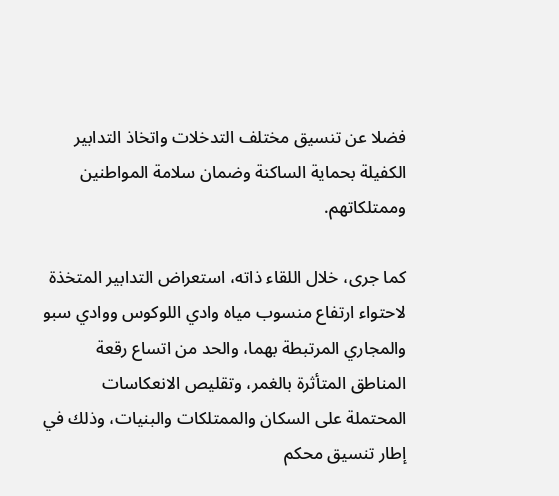فضلا عن تنسيق مختلف التدخلات واتخاذ التدابير الكفيلة بحماية الساكنة وضمان سلامة المواطنين وممتلكاتهم.

كما جرى، خلال اللقاء ذاته، استعراض التدابير المتخذة لاحتواء ارتفاع منسوب مياه وادي اللوكوس ووادي سبو والمجاري المرتبطة بهما، والحد من اتساع رقعة المناطق المتأثرة بالغمر، وتقليص الانعكاسات المحتملة على السكان والممتلكات والبنيات، وذلك في إطار تنسيق محكم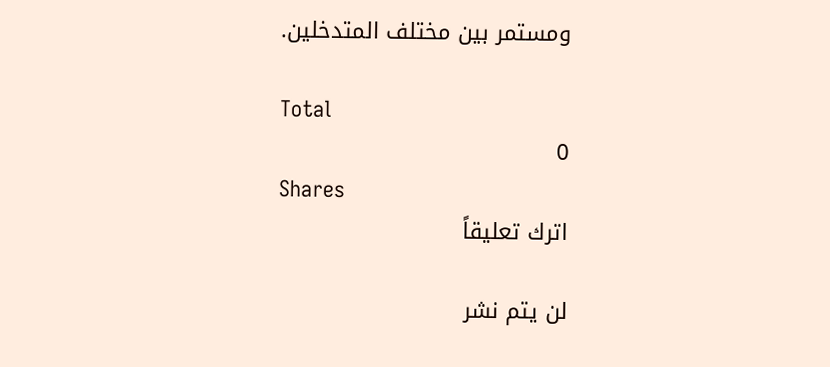ومستمر بين مختلف المتدخلين.

Total
0
Shares
اترك تعليقاً

لن يتم نشر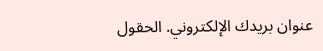عنوان بريدك الإلكتروني. الحقول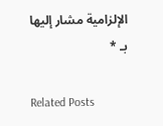الإلزامية مشار إليها بـ *

Related Posts